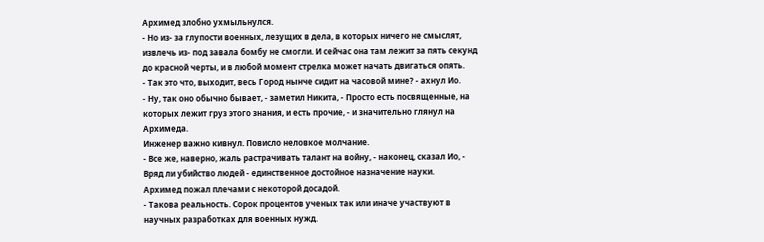Архимед злобно ухмыльнулся.
- Но из- за глупости военных, лезущих в дела, в которых ничего не смыслят, извлечь из- под завала бомбу не смогли. И сейчас она там лежит за пять секунд до красной черты, и в любой момент стрелка может начать двигаться опять.
- Так это что, выходит, весь Город нынче сидит на часовой мине? - ахнул Ио.
- Ну, так оно обычно бывает, - заметил Никита, - Просто есть посвященные, на которых лежит груз этого знания, и есть прочие, - и значительно глянул на Архимеда.
Инженер важно кивнул. Повисло неловкое молчание.
- Все же, наверно, жаль растрачивать талант на войну, - наконец, сказал Ио, - Вряд ли убийство людей - единственное достойное назначение науки.
Архимед пожал плечами с некоторой досадой.
- Такова реальность. Сорок процентов ученых так или иначе участвуют в научных разработках для военных нужд.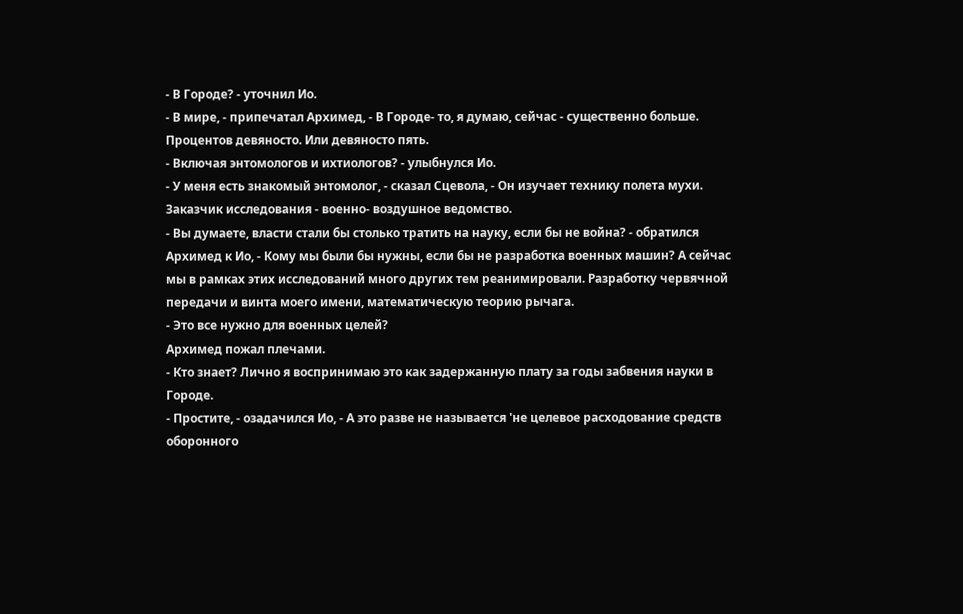- В Городе? - уточнил Ио.
- В мире, - припечатал Архимед, - В Городе- то, я думаю, сейчас - существенно больше. Процентов девяносто. Или девяносто пять.
- Включая энтомологов и ихтиологов? - улыбнулся Ио.
- У меня есть знакомый энтомолог, - сказал Сцевола, - Он изучает технику полета мухи. Заказчик исследования - военно- воздушное ведомство.
- Вы думаете, власти стали бы столько тратить на науку, если бы не война? - обратился Архимед к Ио, - Кому мы были бы нужны, если бы не разработка военных машин? А сейчас мы в рамках этих исследований много других тем реанимировали. Разработку червячной передачи и винта моего имени, математическую теорию рычага.
- Это все нужно для военных целей?
Архимед пожал плечами.
- Кто знает? Лично я воспринимаю это как задержанную плату за годы забвения науки в Городе.
- Простите, - озадачился Ио, - А это разве не называется 'не целевое расходование средств оборонного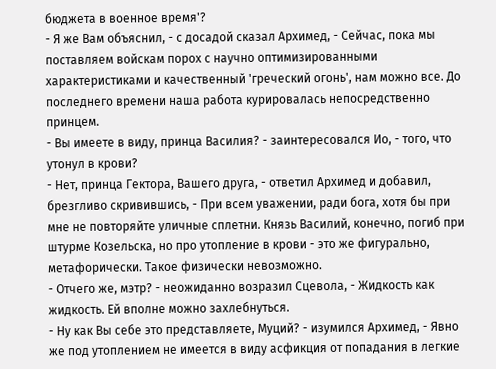бюджета в военное время'?
- Я же Вам объяснил, - с досадой сказал Архимед, - Сейчас, пока мы поставляем войскам порох с научно оптимизированными характеристиками и качественный 'греческий огонь', нам можно все. До последнего времени наша работа курировалась непосредственно принцем.
- Вы имеете в виду, принца Василия? - заинтересовался Ио, - того, что утонул в крови?
- Нет, принца Гектора, Вашего друга, - ответил Архимед и добавил, брезгливо скривившись, - При всем уважении, ради бога, хотя бы при мне не повторяйте уличные сплетни. Князь Василий, конечно, погиб при штурме Козельска, но про утопление в крови - это же фигурально, метафорически. Такое физически невозможно.
- Отчего же, мэтр? - неожиданно возразил Сцевола, - Жидкость как жидкость. Ей вполне можно захлебнуться.
- Ну как Вы себе это представляете, Муций? - изумился Архимед, - Явно же под утоплением не имеется в виду асфикция от попадания в легкие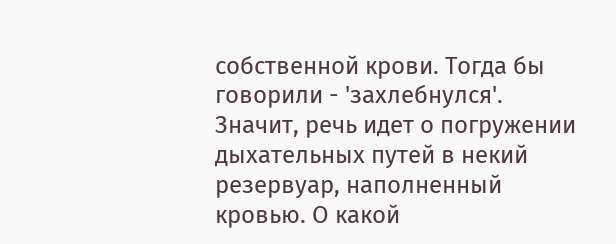собственной крови. Тогда бы говорили - 'захлебнулся'. Значит, речь идет о погружении дыхательных путей в некий резервуар, наполненный кровью. О какой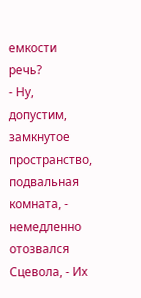емкости речь?
- Ну, допустим, замкнутое пространство, подвальная комната, - немедленно отозвался Сцевола, - Их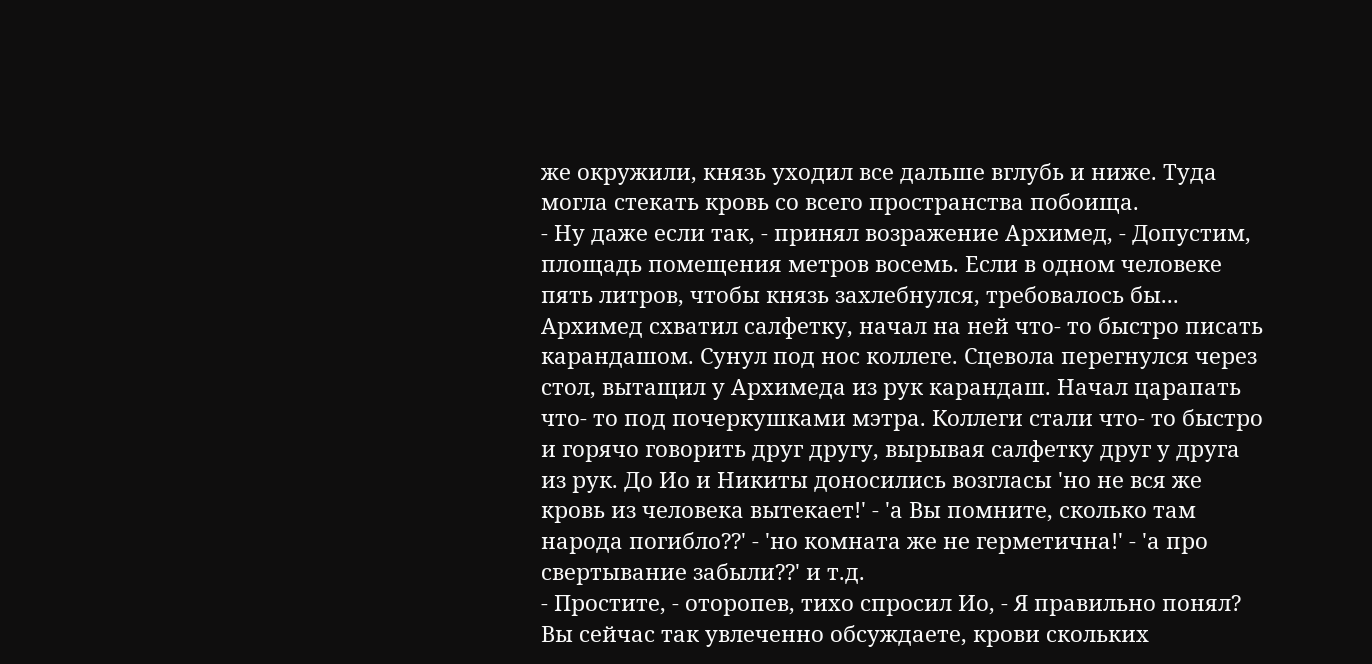же окружили, князь уходил все дальше вглубь и ниже. Туда могла стекать кровь со всего пространства побоища.
- Ну даже если так, - принял возражение Архимед, - Допустим, площадь помещения метров восемь. Если в одном человеке пять литров, чтобы князь захлебнулся, требовалось бы...
Архимед схватил салфетку, начал на ней что- то быстро писать карандашом. Сунул под нос коллеге. Сцевола перегнулся через стол, вытащил у Архимеда из рук карандаш. Начал царапать что- то под почеркушками мэтра. Коллеги стали что- то быстро и горячо говорить друг другу, вырывая салфетку друг у друга из рук. До Ио и Никиты доносились возгласы 'но не вся же кровь из человека вытекает!' - 'а Вы помните, сколько там народа погибло??' - 'но комната же не герметична!' - 'а про свертывание забыли??' и т.д.
- Простите, - оторопев, тихо спросил Ио, - Я правильно понял? Вы сейчас так увлеченно обсуждаете, крови скольких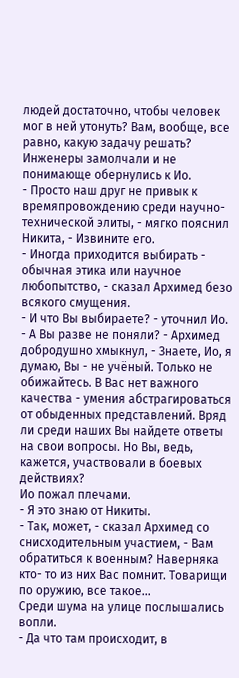людей достаточно, чтобы человек мог в ней утонуть? Вам, вообще, все равно, какую задачу решать?
Инженеры замолчали и не понимающе обернулись к Ио.
- Просто наш друг не привык к времяпровождению среди научно- технической элиты, - мягко пояснил Никита, - Извините его.
- Иногда приходится выбирать - обычная этика или научное любопытство, - сказал Архимед безо всякого смущения.
- И что Вы выбираете? - уточнил Ио.
- А Вы разве не поняли? - Архимед добродушно хмыкнул, - Знаете, Ио, я думаю, Вы - не учёный. Только не обижайтесь. В Вас нет важного качества - умения абстрагироваться от обыденных представлений. Вряд ли среди наших Вы найдете ответы на свои вопросы. Но Вы, ведь, кажется, участвовали в боевых действиях?
Ио пожал плечами.
- Я это знаю от Никиты.
- Так, может, - сказал Архимед со снисходительным участием, - Вам обратиться к военным? Наверняка кто- то из них Вас помнит. Товарищи по оружию, все такое...
Среди шума на улице послышались вопли.
- Да что там происходит, в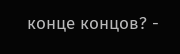конце концов? -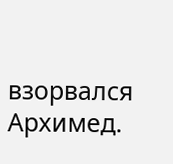взорвался Архимед.